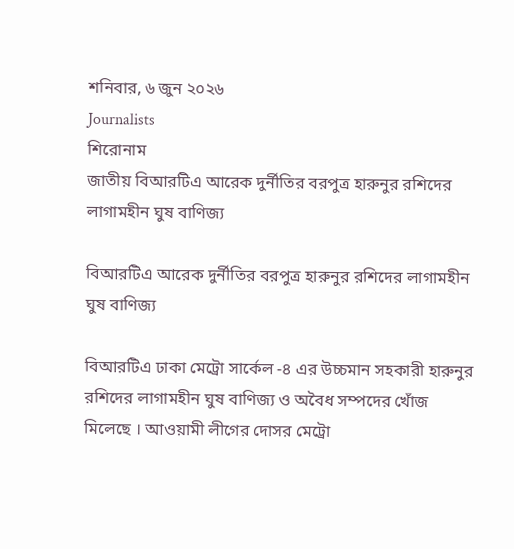শনিবার, ৬ জুন ২০২৬
Journalists
শিরোনাম
জাতীয় বিআরটিএ আরেক দুর্নীতির বরপুত্র হারুনুর রশিদের লাগামহীন ঘুষ বাণিজ্য

বিআরটিএ আরেক দুর্নীতির বরপুত্র হারুনুর রশিদের লাগামহীন ঘুষ বাণিজ্য

বিআরটিএ ঢাকা মেট্রো সার্কেল -৪ এর উচ্চমান সহকারী হারুনুর রশিদের লাগামহীন ঘুষ বাণিজ্য ও অবৈধ সম্পদের খোঁজ  মিলেছে । আওয়ামী লীগের দোসর মেট্রো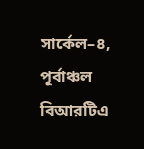সার্কেল–৪, পূর্বাঞ্চল বিআরটিএ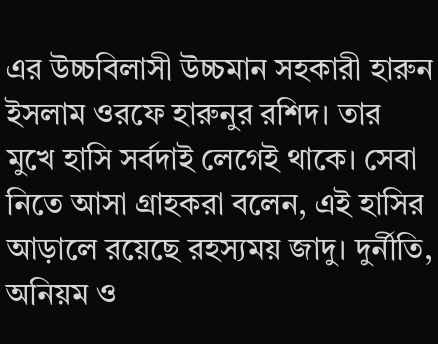এর উচ্চবিলাসী উচ্চমান সহকারী হারুন ইসলাম ওরফে হারুনুর রশিদ। তার মুখে হাসি সর্বদাই লেগেই থাকে। সেবা নিতে আসা গ্রাহকরা বলেন, এই হাসির আড়ালে রয়েছে রহস্যময় জাদু। দুর্নীতি, অনিয়ম ও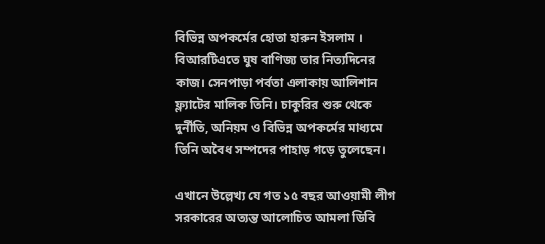বিভিন্ন অপকর্মের হোতা হারুন ইসলাম । বিআরটিএতে ঘুষ বাণিজ্য তার নিত্যদিনের কাজ। সেনপাড়া পর্বতা এলাকায় আলিশান ফ্ল্যাটের মালিক তিনি। চাকুরির শুরু থেকে দুর্নীতি, অনিয়ম ও বিভিন্ন অপকর্মের মাধ্যমে তিনি অবৈধ সম্পদের পাহাড় গড়ে তুলেছেন।

এখানে উল্লেখ্য যে গত ১৫ বছর আওয়ামী লীগ সরকারের অত্যন্ত আলোচিত আমলা ডিবি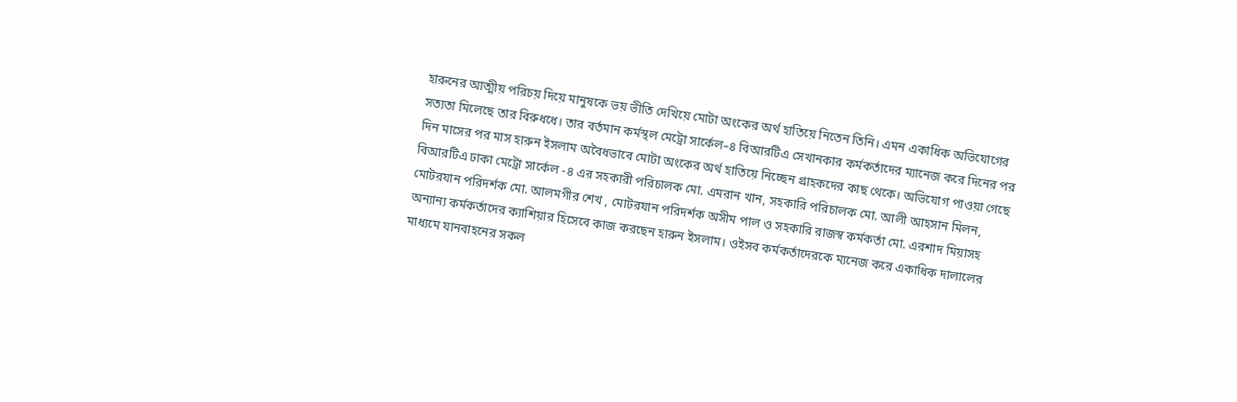হারুনের আত্মীয় পরিচয় দিয়ে মানুষকে ভয় ভীতি দেখিয়ে মোটা অংকের অর্থ হাতিয়ে নিতেন তিনি। এমন একাধিক অভিযোগের সত্যতা মিলেছে তার বিরুধধে। তার বর্তমান কর্মস্থল মেট্রো সার্কেল–৪ বিআরটিএ সেখানকার কর্মকর্তাদের ম্যানেজ করে দিনের পর দিন মাসের পর মাস হারুন ইসলাম অবৈধভাবে মোটা অংকের অর্থ হাতিয়ে নিচ্ছেন গ্রাহকদের কাছ থেকে। অভিযোগ পাওয়া গেছে বিআরটিএ ঢাকা মেট্রো সার্কেল -৪ এর সহকারী পরিচালক মো. এমরান খান, সহকারি পরিচালক মো. আলী আহসান মিলন, মোটরযান পরিদর্শক মো. আলমগীর শেখ , মোটরযান পরিদর্শক অসীম পাল ও সহকারি রাজস্ব কর্মকর্তা মো. এরশাদ মিয়াসহ অন্যান্য কর্মকর্তাদের ক্যাশিয়ার হিসেবে কাজ করছেন হারুন ইসলাম। ওইসব কর্মকর্তাদেরকে ম্যনেজ করে একাধিক দালালের মাধ্যমে যানবাহনের সকল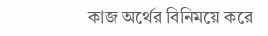কাজ অর্থের বিনিময়ে করে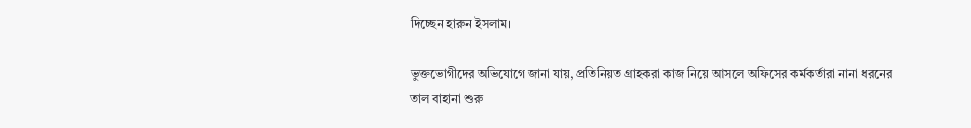দিচ্ছেন হারুন ইসলাম।

ভুক্তভোগীদের অভিযোগে জানা যায়, প্রতিনিয়ত গ্রাহকরা কাজ নিয়ে আসলে অফিসের কর্মকর্তারা নানা ধরনের তাল বাহানা শুরু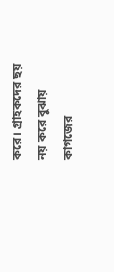করে। গ্রাহকদের ছয় নয় করে বুঝায় কাগজের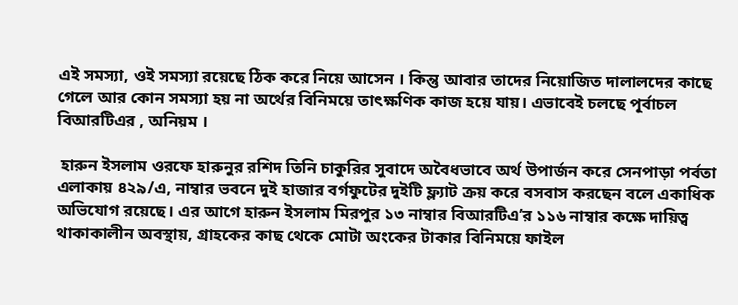এই সমস্যা, ওই সমস্যা রয়েছে ঠিক করে নিয়ে আসেন । কিন্তু আবার তাদের নিয়োজিত দালালদের কাছে গেলে আর কোন সমস্যা হয় না অর্থের বিনিময়ে তাৎক্ষণিক কাজ হয়ে যায়। এভাবেই চলছে পূর্বাচল বিআরটিএর , অনিয়ম ।

 হারুন ইসলাম ওরফে হারুনুর রশিদ তিনি চাকুরির সুবাদে অবৈধভাবে অর্থ উপার্জন করে সেনপাড়া পর্বতা এলাকায় ৪২৯/এ, নাম্বার ভবনে দুই হাজার বর্গফুটের দুইটি ফ্ল্যাট ক্রয় করে বসবাস করছেন বলে একাধিক অভিযোগ রয়েছে। এর আগে হারুন ইসলাম মিরপুর ১৩ নাম্বার বিআরটিএ’র ১১৬ নাম্বার কক্ষে দায়িত্ব থাকাকালীন অবস্থায়, গ্রাহকের কাছ থেকে মোটা অংকের টাকার বিনিময়ে ফাইল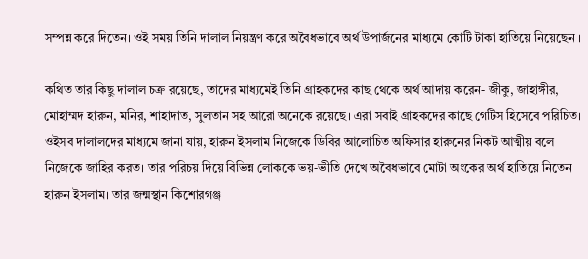সম্পন্ন করে দিতেন। ওই সময় তিনি দালাল নিয়ন্ত্রণ করে অবৈধভাবে অর্থ উপার্জনের মাধ্যমে কোটি টাকা হাতিয়ে নিয়েছেন ।

কথিত তার কিছু দালাল চক্র রয়েছে, তাদের মাধ্যমেই তিনি গ্রাহকদের কাছ থেকে অর্থ আদায় করেন- জীকু, জাহাঙ্গীর, মোহাম্মদ হারুন, মনির, শাহাদাত, সুলতান সহ আরো অনেকে রয়েছে। এরা সবাই গ্রাহকদের কাছে গেটিস হিসেবে পরিচিত। ওইসব দালালদের মাধ্যমে জানা যায়, হারুন ইসলাম নিজেকে ডিবির আলোচিত অফিসার হারুনের নিকট আত্মীয় বলে নিজেকে জাহির করত। তার পরিচয় দিয়ে বিভিন্ন লোককে ভয়-ভীতি দেখে অবৈধভাবে মোটা অংকের অর্থ হাতিয়ে নিতেন হারুন ইসলাম। তার জন্মস্থান কিশোরগঞ্জ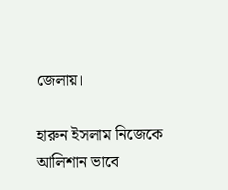জেলায়।

হারুন ইসলাম নিজেকে আলিশান ভাবে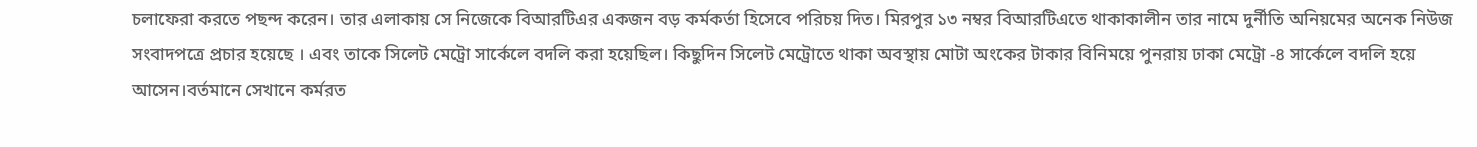চলাফেরা করতে পছন্দ করেন। তার এলাকায় সে নিজেকে বিআরটিএর একজন বড় কর্মকর্তা হিসেবে পরিচয় দিত। মিরপুর ১৩ নম্বর বিআরটিএতে থাকাকালীন তার নামে দুর্নীতি অনিয়মের অনেক নিউজ সংবাদপত্রে প্রচার হয়েছে । এবং তাকে সিলেট মেট্রো সার্কেলে বদলি করা হয়েছিল। কিছুদিন সিলেট মেট্রোতে থাকা অবস্থায় মোটা অংকের টাকার বিনিময়ে পুনরায় ঢাকা মেট্রো -৪ সার্কেলে বদলি হয়ে আসেন।বর্তমানে সেখানে কর্মরত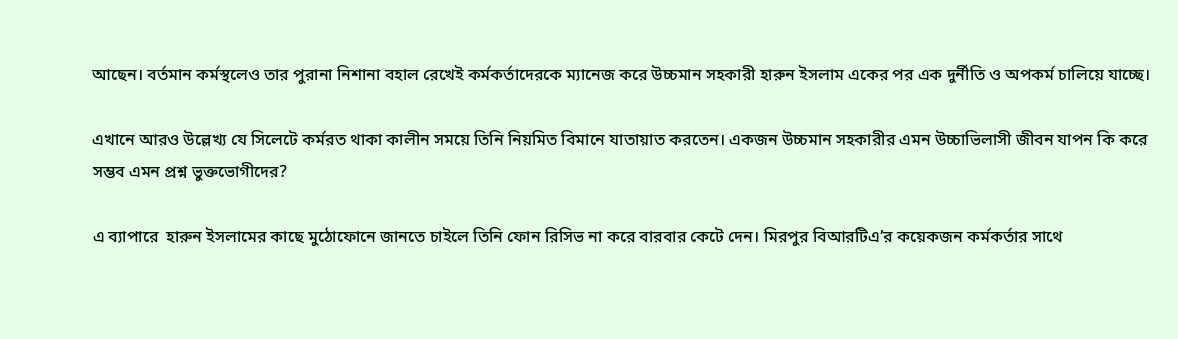আছেন। বর্তমান কর্মস্থলেও তার পুরানা নিশানা বহাল রেখেই কর্মকর্তাদেরকে ম্যানেজ করে উচ্চমান সহকারী হারুন ইসলাম একের পর এক দুর্নীতি ও অপকর্ম চালিয়ে যাচ্ছে।

এখানে আরও উল্লেখ্য যে সিলেটে কর্মরত থাকা কালীন সময়ে তিনি নিয়মিত বিমানে যাতায়াত করতেন। একজন উচ্চমান সহকারীর এমন উচ্চাভিলাসী জীবন যাপন কি করে সম্ভব এমন প্রশ্ন ভুক্তভোগীদের?

এ ব্যাপারে  হারুন ইসলামের কাছে মুঠোফোনে জানতে চাইলে তিনি ফোন রিসিভ না করে বারবার কেটে দেন। মিরপুর বিআরটিএ’র কয়েকজন কর্মকর্তার সাথে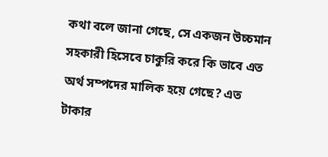কথা বলে জানা গেছে, সে একজন উচ্চমান সহকারী হিসেবে চাকুরি করে কি ভাবে এত অর্থ সম্পদের মালিক হয়ে গেছে? এত টাকার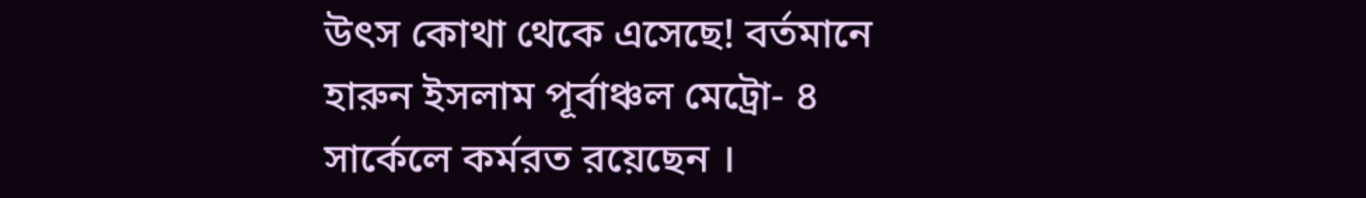উৎস কোথা থেকে এসেছে! বর্তমানে হারুন ইসলাম পূর্বাঞ্চল মেট্রো- ৪ সার্কেলে কর্মরত রয়েছেন ।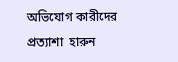অভিযোগ কারীদের প্রত্যাশা  হারুন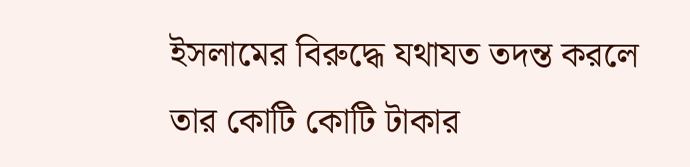ইসলামের বিরুদ্ধে যথাযত তদন্ত করলে তার কোটি কোটি টাকার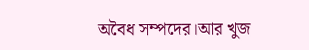অবৈধ সম্পদের।আর খুজ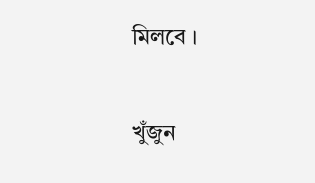মিলবে ।

খুঁজুন